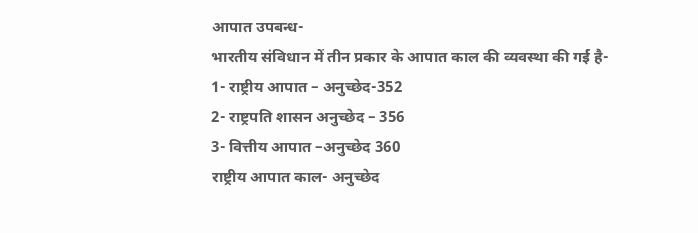आपात उपबन्ध-
भारतीय संविधान में तीन प्रकार के आपात काल की व्यवस्था की गर्ई है-
1- राष्ट्रीय आपात – अनुच्छेद-352
2- राष्ट्रपति शासन अनुच्छेद – 356
3- वित्तीय आपात –अनुच्छेद 360
राष्ट्रीय आपात काल- अनुच्छेद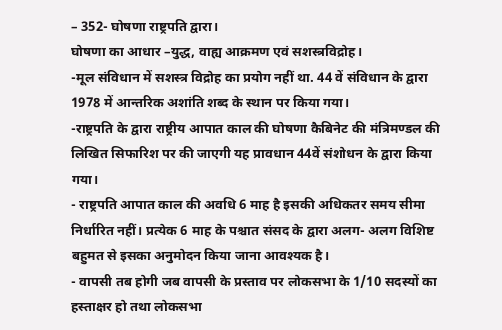– 352- घोषणा राष्ट्रपति द्वारा।
घोषणा का आधार –युद्ध, वाह्य आक्रमण एवं सशस्त्रविद्रोह।
-मूल संविधान में सशस्त्र विद्रोह का प्रयोग नहीं था. 44 वें संविधान के द्वारा 1978 में आन्तरिक अशांति शब्द के स्थान पर किया गया।
-राष्ट्रपति के द्वारा राष्ट्रीय आपात काल की घोषणा कैबिनेट की मंत्रिमण्डल की लिखित सिफारिश पर की जाएगी यह प्रावधान 44वें संशोधन के द्वारा किया गया।
- राष्ट्रपति आपात काल की अवधि 6 माह है इसकी अधिकतर समय सीमा निर्धारित नहीं। प्रत्येक 6 माह के पश्चात संसद के द्वारा अलग- अलग विशिष्ट बहुमत से इसका अनुमोदन किया जाना आवश्यक है।
- वापसी तब होगी जब वापसी के प्रस्ताव पर लोकसभा के 1/10 सदस्यों का हस्ताक्षर हो तथा लोकसभा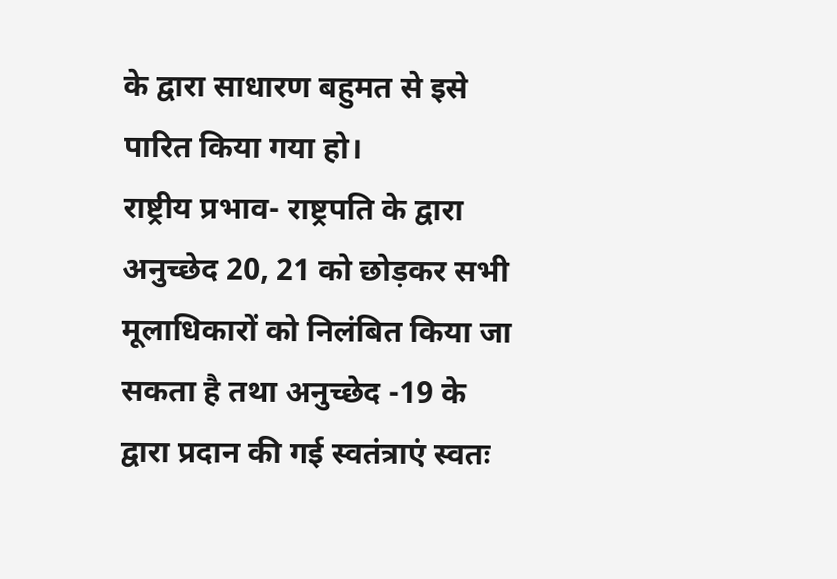के द्वारा साधारण बहुमत से इसे पारित किया गया हो।
राष्ट्रीय प्रभाव- राष्ट्रपति के द्वारा अनुच्छेद 20, 21 को छोड़कर सभी मूलाधिकारों को निलंबित किया जा सकता है तथा अनुच्छेद -19 के द्वारा प्रदान की गई स्वतंत्राएं स्वतः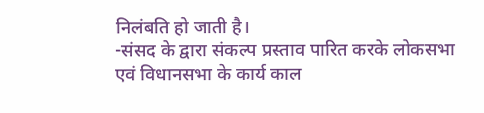निलंबति हो जाती है।
-संसद के द्वारा संकल्प प्रस्ताव पारित करके लोकसभा एवं विधानसभा के कार्य काल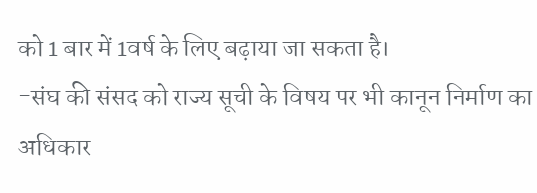को 1 बार में 1वर्ष के लिए बढ़ाया जा सकता है।
-संघ की संसद को राज्य सूची के विषय पर भी कानून निर्माण का अधिकार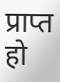प्राप्त हो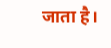जाता है।